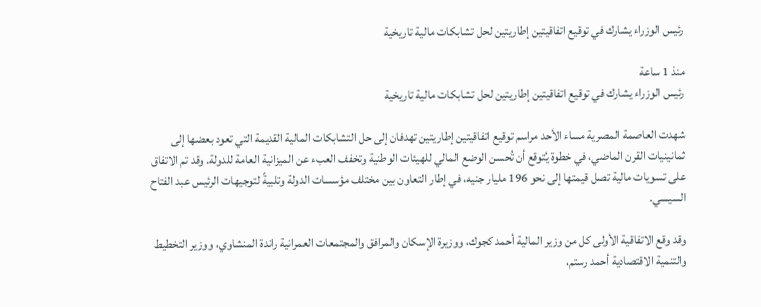رئيس الوزراء يشارك في توقيع اتفاقيتين إطاريتين لحل تشابكات مالية تاريخية

منذ 1 ساعة
رئيس الوزراء يشارك في توقيع اتفاقيتين إطاريتين لحل تشابكات مالية تاريخية

شهدت العاصمة المصرية مساء الأحد مراسم توقيع اتفاقيتين إطاريتين تهدفان إلى حل التشابكات المالية القديمة التي تعود بعضها إلى ثمانينيات القرن الماضي، في خطوة يُتوقع أن تُحسن الوضع المالي للهيئات الوطنية وتخفف العبء عن الميزانية العامة للدولة. وقد تم الاتفاق على تسويات مالية تصل قيمتها إلى نحو 196 مليار جنيه، في إطار التعاون بين مختلف مؤسسات الدولة وتلبيةً لتوجيهات الرئيس عبد الفتاح السيسي.

وقد وقع الاتفاقية الأولى كل من وزير المالية أحمد كجوك، ووزيرة الإسكان والمرافق والمجتمعات العمرانية راندة المنشاوي، ووزير التخطيط والتنمية الاقتصادية أحمد رستم،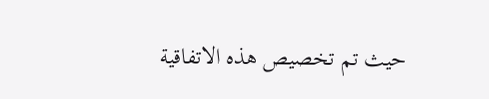حيث تم تخصيص هذه الاتفاقية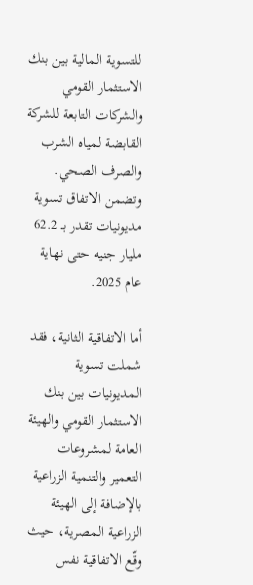للتسوية المالية بين بنك الاستثمار القومي والشركات التابعة للشركة القابضة لمياه الشرب والصرف الصحي. وتضمن الاتفاق تسوية مديونيات تقدر بـ 62.2 مليار جنيه حتى نهاية عام 2025.

أما الاتفاقية الثانية، فقد شملت تسوية المديونيات بين بنك الاستثمار القومي والهيئة العامة لمشروعات التعمير والتنمية الزراعية بالإضافة إلى الهيئة الزراعية المصرية، حيث وقّع الاتفاقية نفس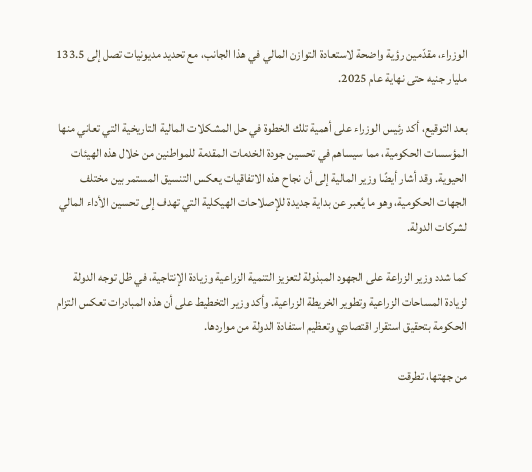الوزراء، مقدّمين رؤية واضحة لاستعادة التوازن المالي في هذا الجانب، مع تحديد مديونيات تصل إلى 133.5 مليار جنيه حتى نهاية عام 2025.

بعد التوقيع، أكد رئيس الوزراء على أهمية تلك الخطوة في حل المشكلات المالية التاريخية التي تعاني منها المؤسسات الحكومية، مما سيساهم في تحسين جودة الخدمات المقدمة للمواطنين من خلال هذه الهيئات الحيوية. وقد أشار أيضًا وزير المالية إلى أن نجاح هذه الاتفاقيات يعكس التنسيق المستمر بين مختلف الجهات الحكومية، وهو ما يُعبر عن بداية جديدة للإصلاحات الهيكلية التي تهدف إلى تحسين الأداء المالي لشركات الدولة.

كما شدد وزير الزراعة على الجهود المبذولة لتعزيز التنمية الزراعية وزيادة الإنتاجية، في ظل توجه الدولة لزيادة المساحات الزراعية وتطوير الخريطة الزراعية. وأكد وزير التخطيط على أن هذه المبادرات تعكس التزام الحكومة بتحقيق استقرار اقتصادي وتعظيم استفادة الدولة من مواردها.

من جهتها، تطرقت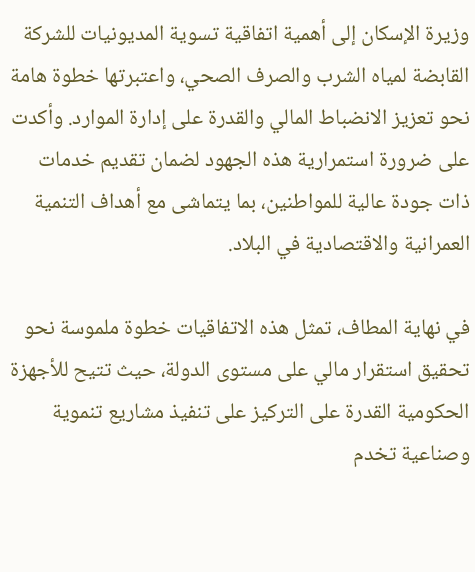وزيرة الإسكان إلى أهمية اتفاقية تسوية المديونيات للشركة القابضة لمياه الشرب والصرف الصحي، واعتبرتها خطوة هامة نحو تعزيز الانضباط المالي والقدرة على إدارة الموارد. وأكدت على ضرورة استمرارية هذه الجهود لضمان تقديم خدمات ذات جودة عالية للمواطنين، بما يتماشى مع أهداف التنمية العمرانية والاقتصادية في البلاد.

في نهاية المطاف، تمثل هذه الاتفاقيات خطوة ملموسة نحو تحقيق استقرار مالي على مستوى الدولة، حيث تتيح للأجهزة الحكومية القدرة على التركيز على تنفيذ مشاريع تنموية وصناعية تخدم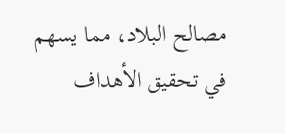مصالح البلاد، مما يسهم في تحقيق الأهداف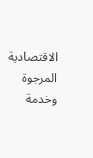الاقتصادية المرجوة وخدمة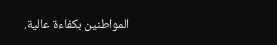المواطنين بكفاءة عالية.